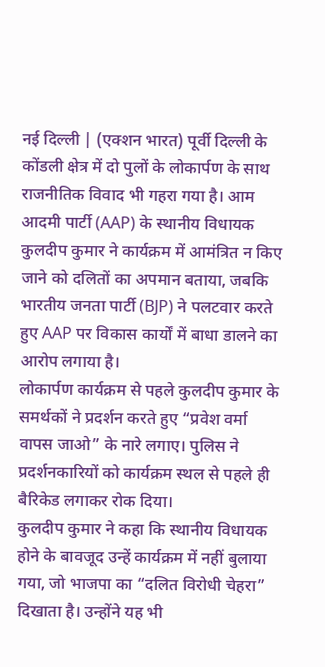नई दिल्ली | (एक्शन भारत) पूर्वी दिल्ली के कोंडली क्षेत्र में दो पुलों के लोकार्पण के साथ राजनीतिक विवाद भी गहरा गया है। आम आदमी पार्टी (AAP) के स्थानीय विधायक कुलदीप कुमार ने कार्यक्रम में आमंत्रित न किए जाने को दलितों का अपमान बताया, जबकि भारतीय जनता पार्टी (BJP) ने पलटवार करते हुए AAP पर विकास कार्यों में बाधा डालने का आरोप लगाया है।
लोकार्पण कार्यक्रम से पहले कुलदीप कुमार के समर्थकों ने प्रदर्शन करते हुए “प्रवेश वर्मा वापस जाओ” के नारे लगाए। पुलिस ने प्रदर्शनकारियों को कार्यक्रम स्थल से पहले ही बैरिकेड लगाकर रोक दिया।
कुलदीप कुमार ने कहा कि स्थानीय विधायक होने के बावजूद उन्हें कार्यक्रम में नहीं बुलाया गया, जो भाजपा का “दलित विरोधी चेहरा” दिखाता है। उन्होंने यह भी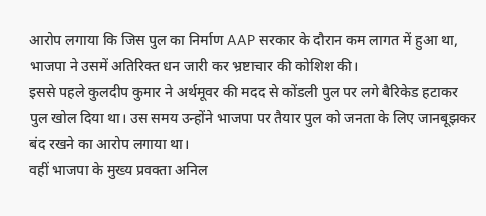आरोप लगाया कि जिस पुल का निर्माण AAP सरकार के दौरान कम लागत में हुआ था, भाजपा ने उसमें अतिरिक्त धन जारी कर भ्रष्टाचार की कोशिश की।
इससे पहले कुलदीप कुमार ने अर्थमूवर की मदद से कोंडली पुल पर लगे बैरिकेड हटाकर पुल खोल दिया था। उस समय उन्होंने भाजपा पर तैयार पुल को जनता के लिए जानबूझकर बंद रखने का आरोप लगाया था।
वहीं भाजपा के मुख्य प्रवक्ता अनिल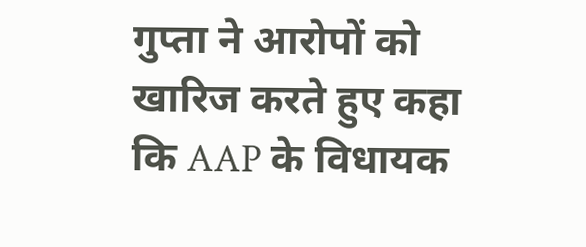गुप्ता ने आरोपों को खारिज करते हुए कहा कि AAP के विधायक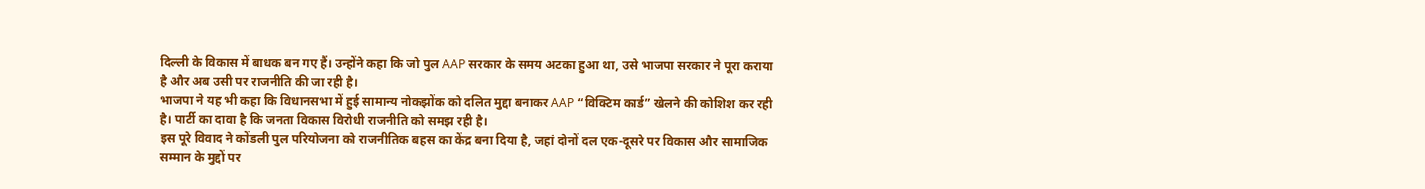दिल्ली के विकास में बाधक बन गए हैं। उन्होंने कहा कि जो पुल AAP सरकार के समय अटका हुआ था, उसे भाजपा सरकार ने पूरा कराया है और अब उसी पर राजनीति की जा रही है।
भाजपा ने यह भी कहा कि विधानसभा में हुई सामान्य नोकझोंक को दलित मुद्दा बनाकर AAP “विक्टिम कार्ड” खेलने की कोशिश कर रही है। पार्टी का दावा है कि जनता विकास विरोधी राजनीति को समझ रही है।
इस पूरे विवाद ने कोंडली पुल परियोजना को राजनीतिक बहस का केंद्र बना दिया है, जहां दोनों दल एक-दूसरे पर विकास और सामाजिक सम्मान के मुद्दों पर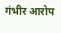गंभीर आरोप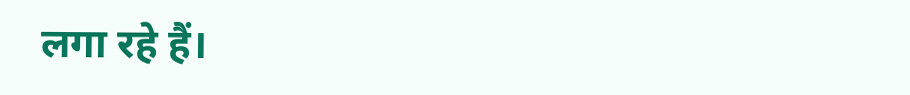लगा रहे हैं।